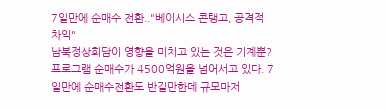7일만에 순매수 전환.."베이시스 콘탱고, 공격적 차익"
남북정상회담이 영향을 미치고 있는 것은 기계뿐?
프로그램 순매수가 4500억원을 넘어서고 있다. 7일만에 순매수전환도 반길만한데 규모마저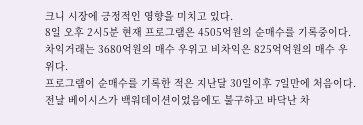크니 시장에 긍정적인 영향을 미치고 있다.
8일 오후 2시5분 현재 프로그램은 4505억원의 순매수를 기록중이다. 차익거래는 3680억원의 매수 우위고 비차익은 825억억원의 매수 우위다.
프로그램이 순매수를 기록한 적은 지난달 30일이후 7일만에 처음이다. 전날 베이시스가 백워데이션이었음에도 불구하고 바닥난 차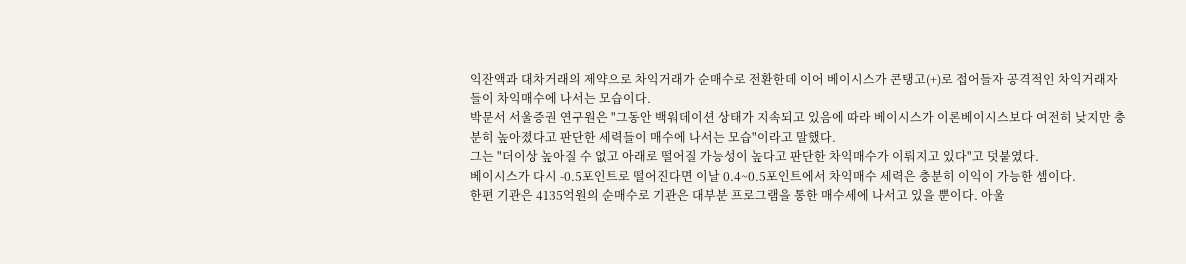익잔액과 대차거래의 제약으로 차익거래가 순매수로 전환한데 이어 베이시스가 콘탱고(+)로 접어들자 공격적인 차익거래자들이 차익매수에 나서는 모습이다.
박문서 서울증권 연구원은 "그동안 백워데이션 상태가 지속되고 있음에 따라 베이시스가 이론베이시스보다 여전히 낮지만 충분히 높아졌다고 판단한 세력들이 매수에 나서는 모습"이라고 말했다.
그는 "더이상 높아질 수 없고 아래로 떨어질 가능성이 높다고 판단한 차익매수가 이뤄지고 있다"고 덧붙였다.
베이시스가 다시 -0.5포인트로 떨어진다면 이날 0.4~0.5포인트에서 차익매수 세력은 충분히 이익이 가능한 셈이다.
한편 기관은 4135억원의 순매수로 기관은 대부분 프로그램을 통한 매수세에 나서고 있을 뿐이다. 아울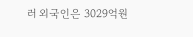러 외국인은 3029억원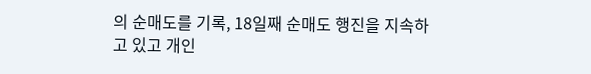의 순매도를 기록, 18일째 순매도 행진을 지속하고 있고 개인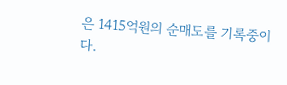은 1415억원의 순매도를 기록중이다.